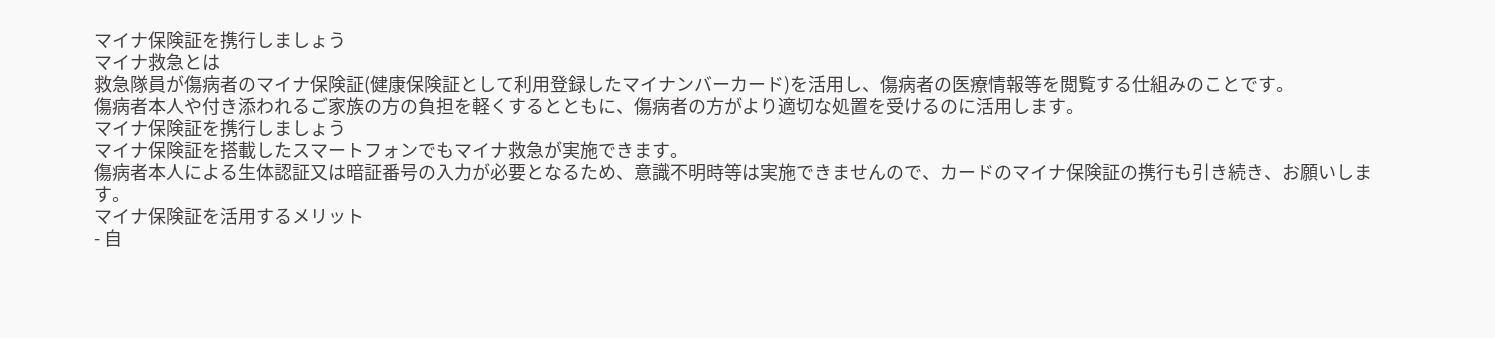マイナ保険証を携行しましょう
マイナ救急とは
救急隊員が傷病者のマイナ保険証(健康保険証として利用登録したマイナンバーカード)を活用し、傷病者の医療情報等を閲覧する仕組みのことです。
傷病者本人や付き添われるご家族の方の負担を軽くするとともに、傷病者の方がより適切な処置を受けるのに活用します。
マイナ保険証を携行しましょう
マイナ保険証を搭載したスマートフォンでもマイナ救急が実施できます。
傷病者本人による生体認証又は暗証番号の入力が必要となるため、意識不明時等は実施できませんので、カードのマイナ保険証の携行も引き続き、お願いします。
マイナ保険証を活用するメリット
- 自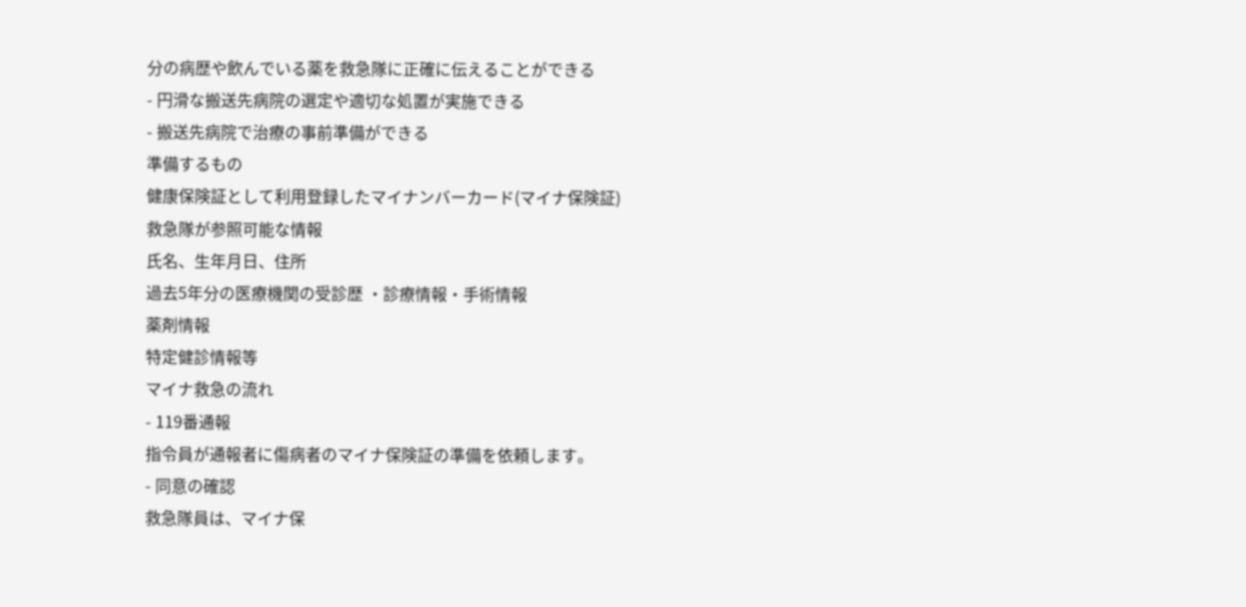分の病歴や飲んでいる薬を救急隊に正確に伝えることができる
- 円滑な搬送先病院の選定や適切な処置が実施できる
- 搬送先病院で治療の事前準備ができる
準備するもの
健康保険証として利用登録したマイナンバーカード(マイナ保険証)
救急隊が参照可能な情報
氏名、生年月日、住所
過去5年分の医療機関の受診歴 ・診療情報・手術情報
薬剤情報
特定健診情報等
マイナ救急の流れ
- 119番通報
指令員が通報者に傷病者のマイナ保険証の準備を依頼します。
- 同意の確認
救急隊員は、マイナ保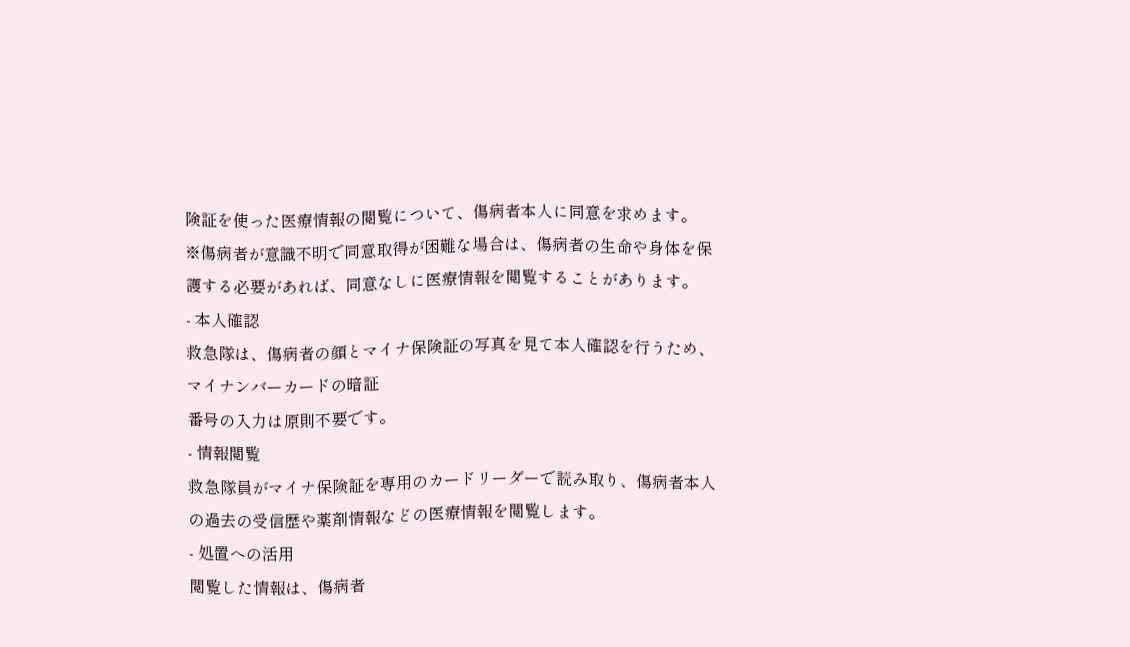険証を使った医療情報の閲覧について、傷病者本人に同意を求めます。
※傷病者が意識不明で同意取得が困難な場合は、傷病者の生命や身体を保護する必要があれば、同意なしに医療情報を閲覧することがあります。
- 本人確認
救急隊は、傷病者の顔とマイナ保険証の写真を見て本人確認を行うため、マイナンバーカードの暗証
番号の入力は原則不要です。
- 情報閲覧
救急隊員がマイナ保険証を専用のカードリーダーで読み取り、傷病者本人の過去の受信歴や薬剤情報などの医療情報を閲覧します。
- 処置への活用
閲覧した情報は、傷病者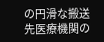の円滑な搬送先医療機関の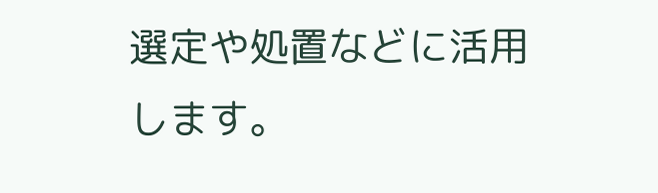選定や処置などに活用します。